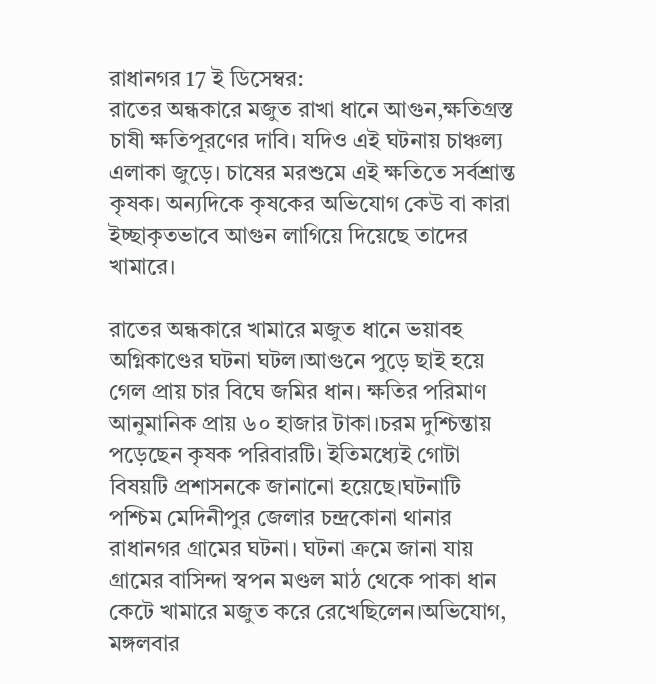রাধানগর 17 ই ডিসেম্বর:
রাতের অন্ধকারে মজুত রাখা ধানে আগুন,ক্ষতিগ্রস্ত চাষী ক্ষতিপূরণের দাবি। যদিও এই ঘটনায় চাঞ্চল্য এলাকা জুড়ে। চাষের মরশুমে এই ক্ষতিতে সর্বশ্রান্ত কৃষক। অন্যদিকে কৃষকের অভিযোগ কেউ বা কারা ইচ্ছাকৃতভাবে আগুন লাগিয়ে দিয়েছে তাদের খামারে।

রাতের অন্ধকারে খামারে মজুত ধানে ভয়াবহ অগ্নিকাণ্ডের ঘটনা ঘটল।আগুনে পুড়ে ছাই হয়ে গেল প্রায় চার বিঘে জমির ধান। ক্ষতির পরিমাণ আনুমানিক প্রায় ৬০ হাজার টাকা।চরম দুশ্চিন্তায় পড়েছেন কৃষক পরিবারটি। ইতিমধ্যেই গোটা বিষয়টি প্রশাসনকে জানানো হয়েছে।ঘটনাটি পশ্চিম মেদিনীপুর জেলার চন্দ্রকোনা থানার রাধানগর গ্রামের ঘটনা। ঘটনা ক্রমে জানা যায় গ্রামের বাসিন্দা স্বপন মণ্ডল মাঠ থেকে পাকা ধান কেটে খামারে মজুত করে রেখেছিলেন।অভিযোগ, মঙ্গলবার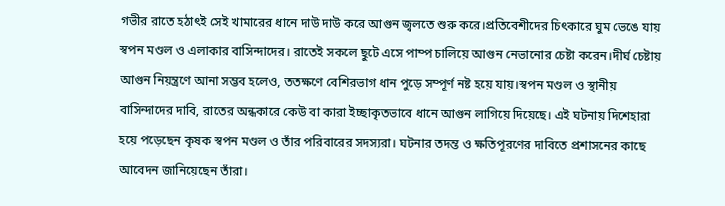গভীর রাতে হঠাৎই সেই খামারের ধানে দাউ দাউ করে আগুন জ্বলতে শুরু করে।প্রতিবেশীদের চিৎকারে ঘুম ভেঙে যায় স্বপন মণ্ডল ও এলাকার বাসিন্দাদের। রাতেই সকলে ছুটে এসে পাম্প চালিয়ে আগুন নেভানোর চেষ্টা করেন।দীর্ঘ চেষ্টায় আগুন নিয়ন্ত্রণে আনা সম্ভব হলেও, ততক্ষণে বেশিরভাগ ধান পুড়ে সম্পূর্ণ নষ্ট হয়ে যায়।স্বপন মণ্ডল ও স্থানীয় বাসিন্দাদের দাবি, রাতের অন্ধকারে কেউ বা কারা ইচ্ছাকৃতভাবে ধানে আগুন লাগিয়ে দিয়েছে। এই ঘটনায় দিশেহারা হয়ে পড়েছেন কৃষক স্বপন মণ্ডল ও তাঁর পরিবারের সদস্যরা। ঘটনার তদন্ত ও ক্ষতিপূরণের দাবিতে প্রশাসনের কাছে আবেদন জানিয়েছেন তাঁরা।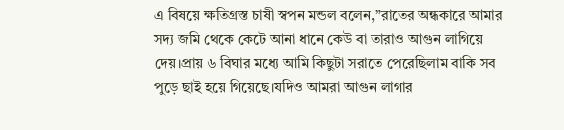এ বিষয়ে ক্ষতিগ্রস্ত চাষী স্বপন মন্ডল বলেন,”রাতের অন্ধকারে আমার সদ্য জমি থেকে কেটে আনা ধানে কেউ বা তারাও আগুন লাগিয়ে দেয়।প্রায় ৬ বিঘার মধ্যে আমি কিছুটা সরাতে পেরেছিলাম বাকি সব পুড়ে ছাই হয়ে গিয়েছে।যদিও আমরা আগুন লাগার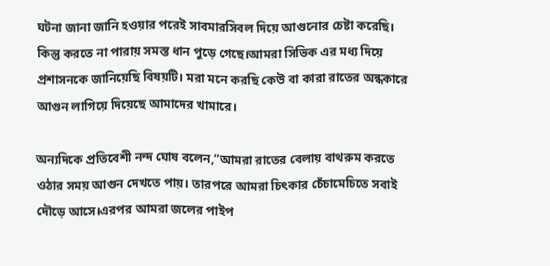ঘটনা জানা জানি হওয়ার পরেই সাবমারসিবল দিয়ে আগুনোর চেষ্টা করেছি। কিন্তু করতে না পারায় সমস্ত ধান পুড়ে গেছে।আমরা সিভিক এর মধ্য দিয়ে প্রশাসনকে জানিয়েছি বিষয়টি। মরা মনে করছি কেউ বা কারা রাতের অন্ধকারে আগুন লাগিয়ে দিয়েছে আমাদের খামারে।

অন্যদিকে প্রতিবেশী নন্দ ঘোষ বলেন,”আমরা রাতের বেলায় বাথরুম করতে ওঠার সময় আগুন দেখতে পায়। তারপরে আমরা চিৎকার চেঁচামেচিতে সবাই দৌড়ে আসে।এরপর আমরা জলের পাইপ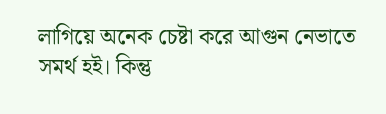লাগিয়ে অনেক চেষ্টা করে আগুন নেভাতে সমর্থ হই। কিন্তু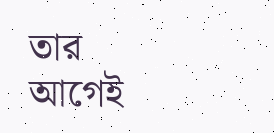তার আগেই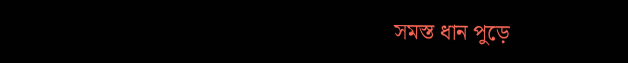সমস্ত ধান পুড়ে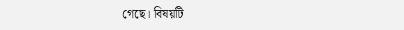গেছে। বিষয়টি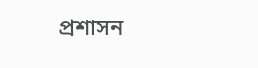প্রশাসন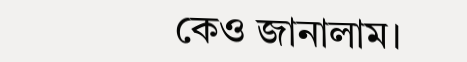কেও জানালাম।